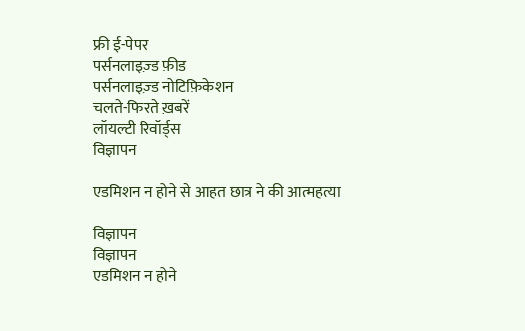फ्री ई-पेपर
पर्सनलाइज़्ड फ़ीड
पर्सनलाइज़्ड नोटिफ़िकेशन
चलते-फिरते ख़बरें
लॉयल्टी रिवॉर्ड्स
विज्ञापन

एडमिशन न होने से आहत छात्र ने की आत्महत्या

विज्ञापन
विज्ञापन
एडमिशन न होने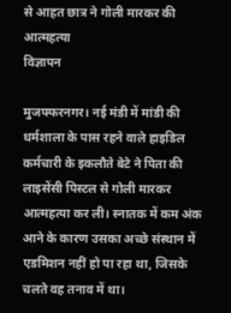से आहत छात्र ने गोली मारकर की आत्महत्या
विज्ञापन

मुजफ्फरनगर। नई मंडी में मांडी की धर्मशाला के पास रहने वाले हाइडिल कर्मचारी के इकलौते बेटे ने पिता की लाइसेंसी पिस्टल से गोली मारकर आत्महत्या कर ली। स्नातक में कम अंक आने के कारण उसका अच्छे संस्थान में एडमिशन नहीं हो पा रहा था, जिसके चलते वह तनाव में था।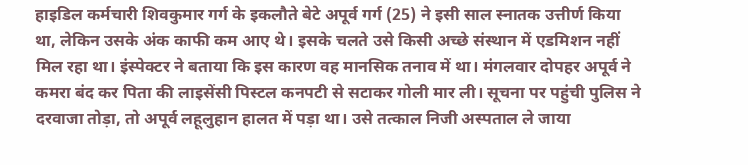हाइडिल कर्मचारी शिवकुमार गर्ग के इकलौते बेटे अपूर्व गर्ग (25) ने इसी साल स्नातक उत्तीर्ण किया था, लेकिन उसके अंक काफी कम आए थे। इसके चलते उसे किसी अच्छे संस्थान में एडमिशन नहीं मिल रहा था। इंस्पेक्टर ने बताया कि इस कारण वह मानसिक तनाव में था। मंगलवार दोपहर अपूर्व ने कमरा बंद कर पिता की लाइसेंसी पिस्टल कनपटी से सटाकर गोली मार ली। सूचना पर पहुंची पुलिस ने दरवाजा तोड़ा, तो अपूर्व लहूलुहान हालत में पड़ा था। उसे तत्काल निजी अस्पताल ले जाया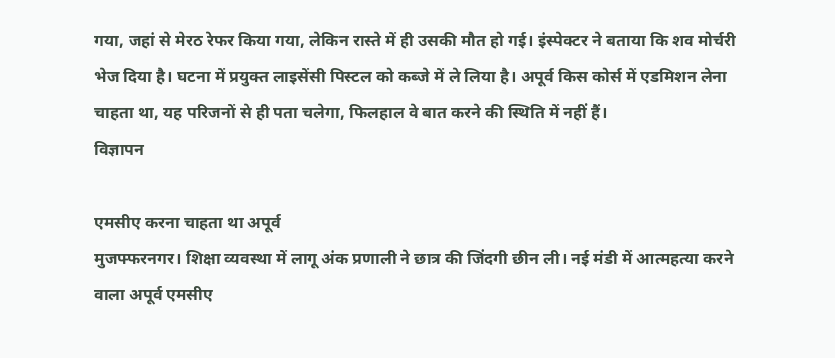गया, जहां से मेरठ रेफर किया गया, लेकिन रास्ते में ही उसकी मौत हो गई। इंस्पेक्टर ने बताया कि शव मोर्चरी भेज दिया है। घटना में प्रयुक्त लाइसेंसी पिस्टल को कब्जे में ले लिया है। अपूर्व किस कोर्स में एडमिशन लेना चाहता था, यह परिजनों से ही पता चलेगा, फिलहाल वे बात करने की स्थिति में नहीं हैं।
विज्ञापन

एमसीए करना चाहता था अपूर्व
मुजफ्फरनगर। शिक्षा व्यवस्था में लागू अंक प्रणाली ने छात्र की जिंदगी छीन ली। नई मंडी में आत्महत्या करने वाला अपूर्व एमसीए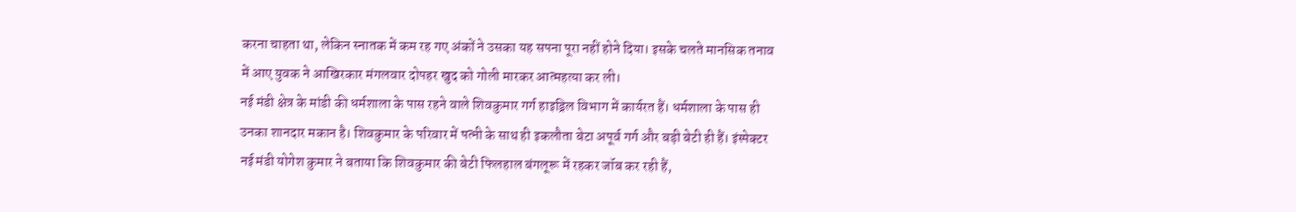करना चाहता था, लेकिन स्नातक में कम रह गए अंकों ने उसका यह सपना पूरा नहीं होने दिया। इसके चलते मानसिक तनाव में आए युवक ने आखिरकार मंगलवार दोपहर खुद को गोली मारकर आत्महत्या कर ली।
नई मंडी क्षेत्र के मांडी की धर्मशाला के पास रहने वाले शिवकुमार गर्ग हाइड्रिल विभाग में कार्यरत हैं। धर्मशाला के पास ही उनका शानदार मकान है। शिवकुमार के परिवार में पत्नी के साथ ही इकलौता बेटा अपूर्व गर्ग और बड़ी बेटी ही हैं। इंस्पेक्टर नई मंडी योगेश कुमार ने बताया कि शिवकुमार की बेटी फिलहाल बंगलूरू में रहकर जॉब कर रही हैं,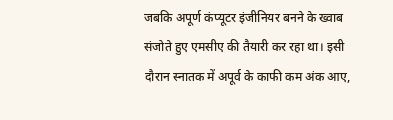जबकि अपूर्ण कंप्यूटर इंजीनियर बनने के ख्वाब संजोते हुए एमसीए की तैयारी कर रहा था। इसी दौरान स्नातक में अपूर्व के काफी कम अंक आए,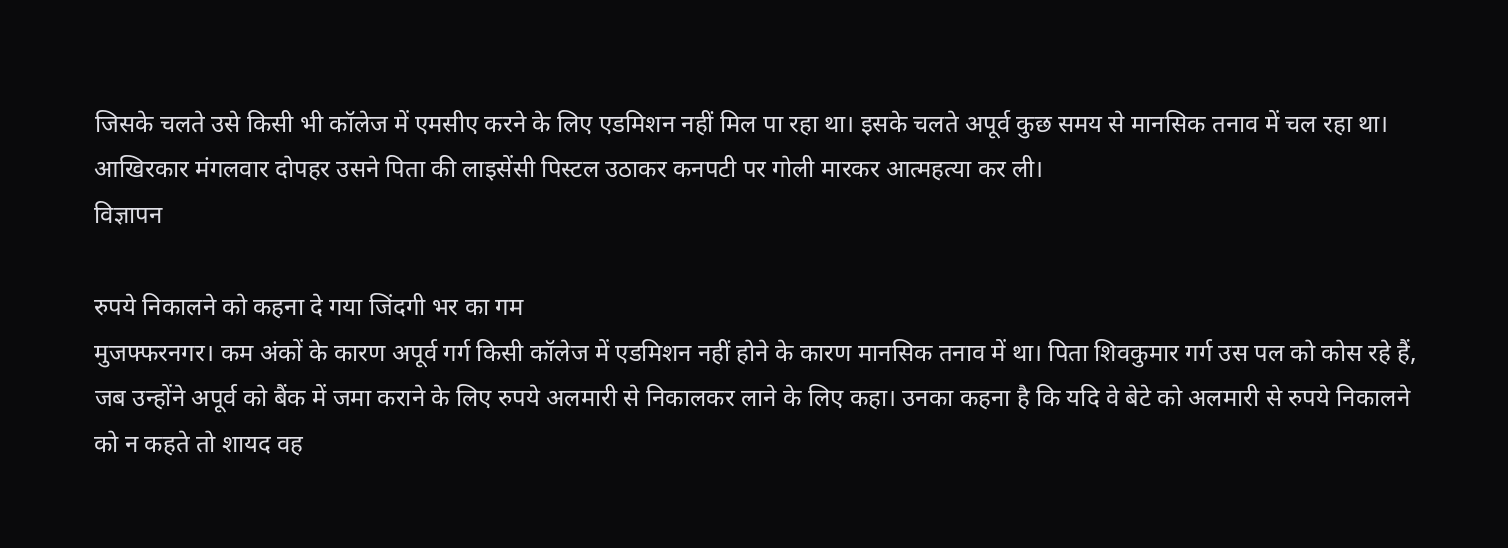जिसके चलते उसे किसी भी कॉलेज में एमसीए करने के लिए एडमिशन नहीं मिल पा रहा था। इसके चलते अपूर्व कुछ समय से मानसिक तनाव में चल रहा था। आखिरकार मंगलवार दोपहर उसने पिता की लाइसेंसी पिस्टल उठाकर कनपटी पर गोली मारकर आत्महत्या कर ली।
विज्ञापन

रुपये निकालने को कहना दे गया जिंदगी भर का गम
मुजफ्फरनगर। कम अंकों के कारण अपूर्व गर्ग किसी कॉलेज में एडमिशन नहीं होने के कारण मानसिक तनाव में था। पिता शिवकुमार गर्ग उस पल को कोस रहे हैं, जब उन्होंने अपूर्व को बैंक में जमा कराने के लिए रुपये अलमारी से निकालकर लाने के लिए कहा। उनका कहना है कि यदि वे बेटे को अलमारी से रुपये निकालने को न कहते तो शायद वह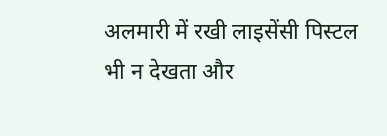अलमारी में रखी लाइसेंसी पिस्टल भी न देखता और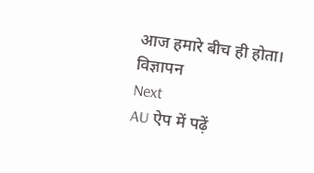आज हमारे बीच ही होता।
विज्ञापन
Next
AU ऐप में पढ़ें